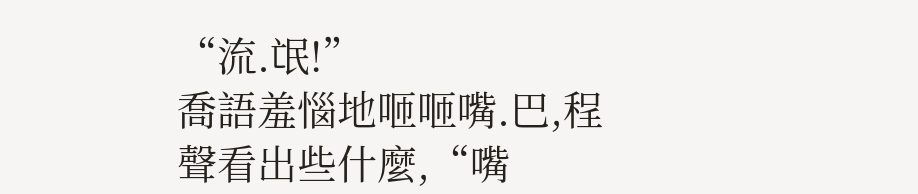“流.氓!”
喬語羞惱地咂咂嘴.巴,程聲看出些什麼,“嘴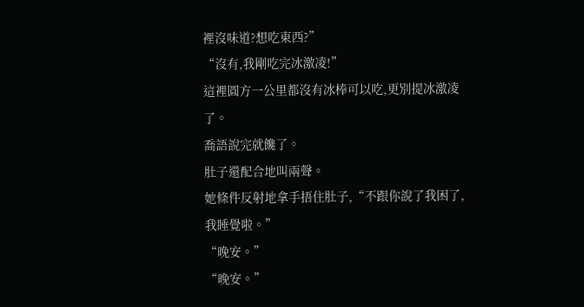裡沒味道?想吃東西?”
“沒有,我剛吃完冰激凌!”
這裡圓方一公里都沒有冰棒可以吃,更別提冰激凌了。
喬語說完就饞了。
肚子還配合地叫兩聲。
她條件反射地拿手捂住肚子,“不跟你說了我困了,我睡覺啦。”
“晚安。”
“晚安。”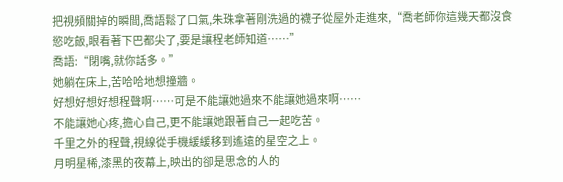把視頻關掉的瞬間,喬語鬆了口氣,朱珠拿著剛洗過的襪子從屋外走進來,“喬老師你這幾天都沒食慾吃飯,眼看著下巴都尖了,要是讓程老師知道……”
喬語:“閉嘴,就你話多。”
她躺在床上,苦哈哈地想撞牆。
好想好想好想程聲啊……可是不能讓她過來不能讓她過來啊……
不能讓她心疼,擔心自己,更不能讓她跟著自己一起吃苦。
千里之外的程聲,視線從手機緩緩移到遙遠的星空之上。
月明星稀,漆黑的夜幕上,映出的卻是思念的人的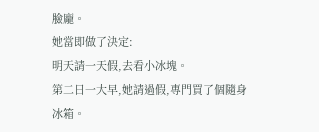臉龐。
她當即做了決定:
明天請一天假,去看小冰塊。
第二日一大早,她請過假,專門買了個隨身冰箱。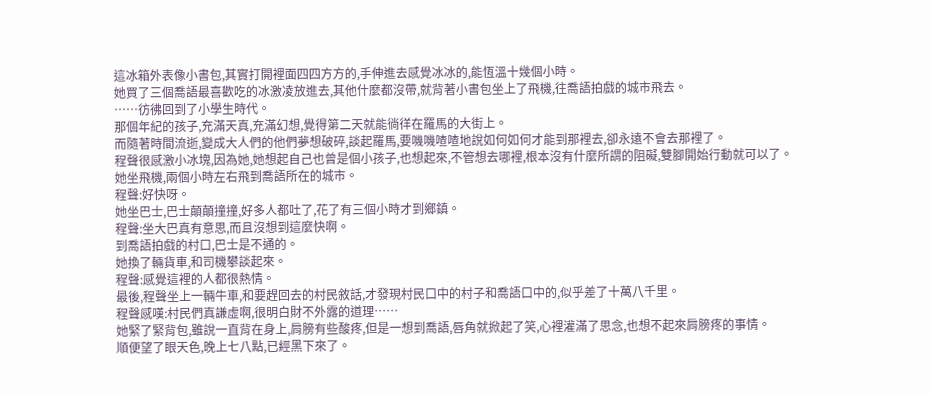這冰箱外表像小書包,其實打開裡面四四方方的,手伸進去感覺冰冰的,能恆溫十幾個小時。
她買了三個喬語最喜歡吃的冰激凌放進去,其他什麼都沒帶,就背著小書包坐上了飛機,往喬語拍戲的城市飛去。
……彷彿回到了小學生時代。
那個年紀的孩子,充滿天真,充滿幻想,覺得第二天就能徜徉在羅馬的大街上。
而隨著時間流逝,變成大人們的他們夢想破碎,談起羅馬,要嘰嘰喳喳地說如何如何才能到那裡去,卻永遠不會去那裡了。
程聲很感激小冰塊,因為她,她想起自己也曾是個小孩子,也想起來,不管想去哪裡,根本沒有什麼所謂的阻礙,雙腳開始行動就可以了。
她坐飛機,兩個小時左右飛到喬語所在的城市。
程聲:好快呀。
她坐巴士,巴士顛顛撞撞,好多人都吐了,花了有三個小時才到鄉鎮。
程聲:坐大巴真有意思,而且沒想到這麼快啊。
到喬語拍戲的村口,巴士是不通的。
她換了輛貨車,和司機攀談起來。
程聲:感覺這裡的人都很熱情。
最後,程聲坐上一輛牛車,和要趕回去的村民敘話,才發現村民口中的村子和喬語口中的,似乎差了十萬八千里。
程聲感嘆:村民們真謙虛啊,很明白財不外露的道理……
她緊了緊背包,雖說一直背在身上,肩膀有些酸疼,但是一想到喬語,唇角就掀起了笑,心裡灌滿了思念,也想不起來肩膀疼的事情。
順便望了眼天色,晚上七八點,已經黑下來了。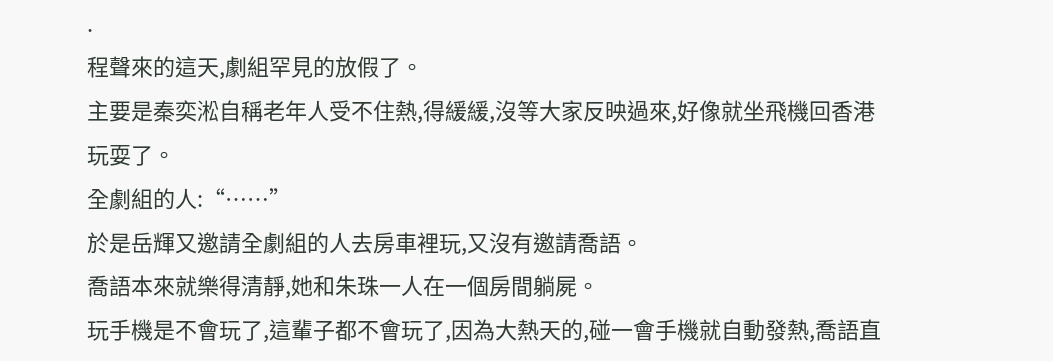.
程聲來的這天,劇組罕見的放假了。
主要是秦奕淞自稱老年人受不住熱,得緩緩,沒等大家反映過來,好像就坐飛機回香港玩耍了。
全劇組的人:“……”
於是岳輝又邀請全劇組的人去房車裡玩,又沒有邀請喬語。
喬語本來就樂得清靜,她和朱珠一人在一個房間躺屍。
玩手機是不會玩了,這輩子都不會玩了,因為大熱天的,碰一會手機就自動發熱,喬語直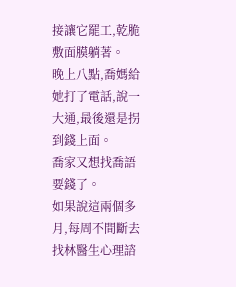接讓它罷工,乾脆敷面膜躺著。
晚上八點,喬媽給她打了電話,說一大通,最後還是拐到錢上面。
喬家又想找喬語要錢了。
如果說這兩個多月,每周不間斷去找林醫生心理諮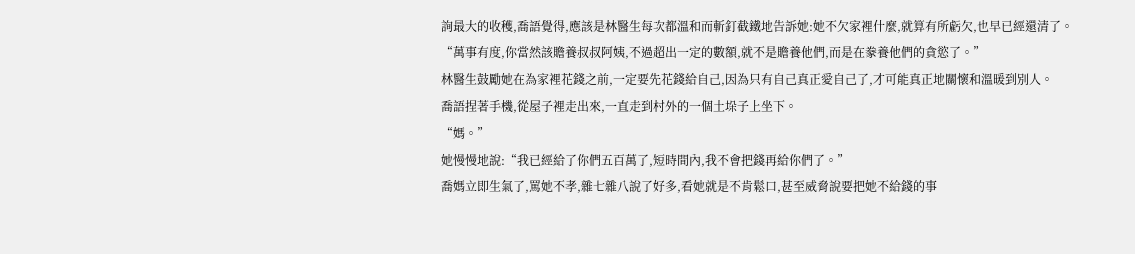詢最大的收穫,喬語覺得,應該是林醫生每次都溫和而斬釘截鐵地告訴她:她不欠家裡什麼,就算有所虧欠,也早已經還清了。
“萬事有度,你當然該贍養叔叔阿姨,不過超出一定的數額,就不是贍養他們,而是在豢養他們的貪慾了。”
林醫生鼓勵她在為家裡花錢之前,一定要先花錢給自己,因為只有自己真正愛自己了,才可能真正地關懷和溫暖到別人。
喬語捏著手機,從屋子裡走出來,一直走到村外的一個土垛子上坐下。
“媽。”
她慢慢地說:“我已經給了你們五百萬了,短時間內,我不會把錢再給你們了。”
喬媽立即生氣了,罵她不孝,雜七雜八說了好多,看她就是不肯鬆口,甚至威脅說要把她不給錢的事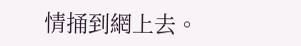情捅到網上去。